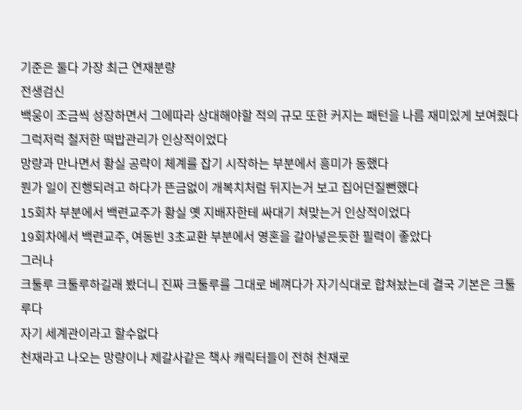기준은 둘다 가장 최근 연재분량
전생검신
백웅이 조금씩 성장하면서 그에따라 상대해야할 적의 규모 또한 커지는 패턴을 나름 재미있게 보여줬다
그럭저럭 철저한 떡밥관리가 인상적이었다
망량과 만나면서 황실 공략이 체계를 잡기 시작하는 부분에서 흥미가 동했다
뭔가 일이 진행되려고 하다가 뜬금없이 개복치처럼 뒤지는거 보고 집어던질뻔했다
15회차 부분에서 백련교주가 황실 옛 지배자한테 싸대기 쳐맞는거 인상적이었다
19회차에서 백련교주, 여동빈 3초교환 부분에서 영혼을 갈아넣은듯한 필력이 좋았다
그러나
크툴루 크툴루하길래 봤더니 진짜 크툴루를 그대로 베껴다가 자기식대로 합쳐놨는데 결국 기본은 크툴루다
자기 세계관이라고 할수없다
천재라고 나오는 망량이나 제갈사같은 책사 캐릭터들이 전혀 천재로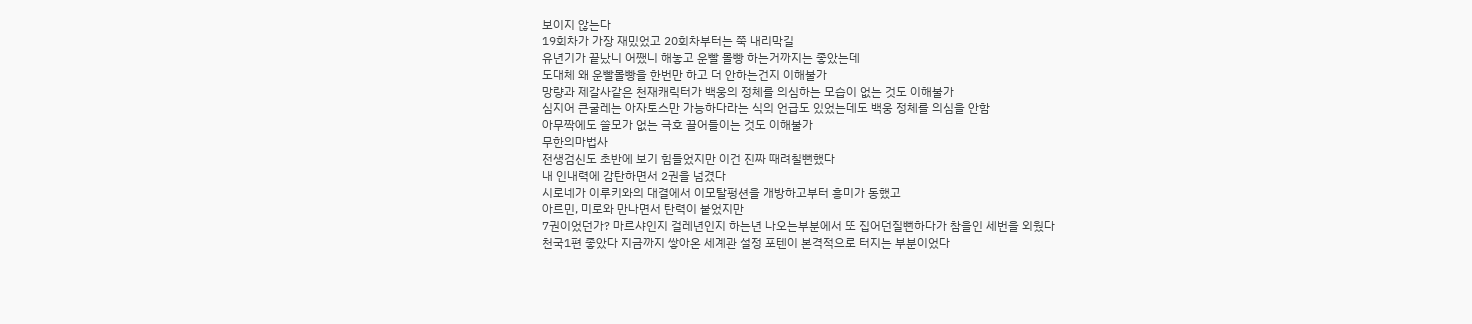보이지 않는다
19회차가 가장 재밌었고 20회차부터는 쭉 내리막길
유년기가 끝났니 어쨌니 해놓고 운빨 몰빵 하는거까지는 좋았는데
도대체 왜 운빨몰빵을 한번만 하고 더 안하는건지 이해불가
망량과 제갈사같은 천재캐릭터가 백웅의 정체를 의심하는 모습이 없는 것도 이해불가
심지어 큰굴레는 아자토스만 가능하다라는 식의 언급도 있었는데도 백웅 정체를 의심을 안함
아무짝에도 쓸모가 없는 극호 끌어들이는 것도 이해불가
무한의마법사
전생검신도 초반에 보기 힘들었지만 이건 진짜 때려칠뻔했다
내 인내력에 감탄하면서 2권을 넘겼다
시로네가 이루키와의 대결에서 이모탈펑션을 개방하고부터 흥미가 동했고
아르민, 미로와 만나면서 탄력이 붙었지만
7권이었던가? 마르샤인지 걸레년인지 하는년 나오는부분에서 또 집어던질뻔하다가 참을인 세번을 외웠다
천국1편 좋았다 지금까지 쌓아온 세계관 설정 포텐이 본격적으로 터지는 부분이었다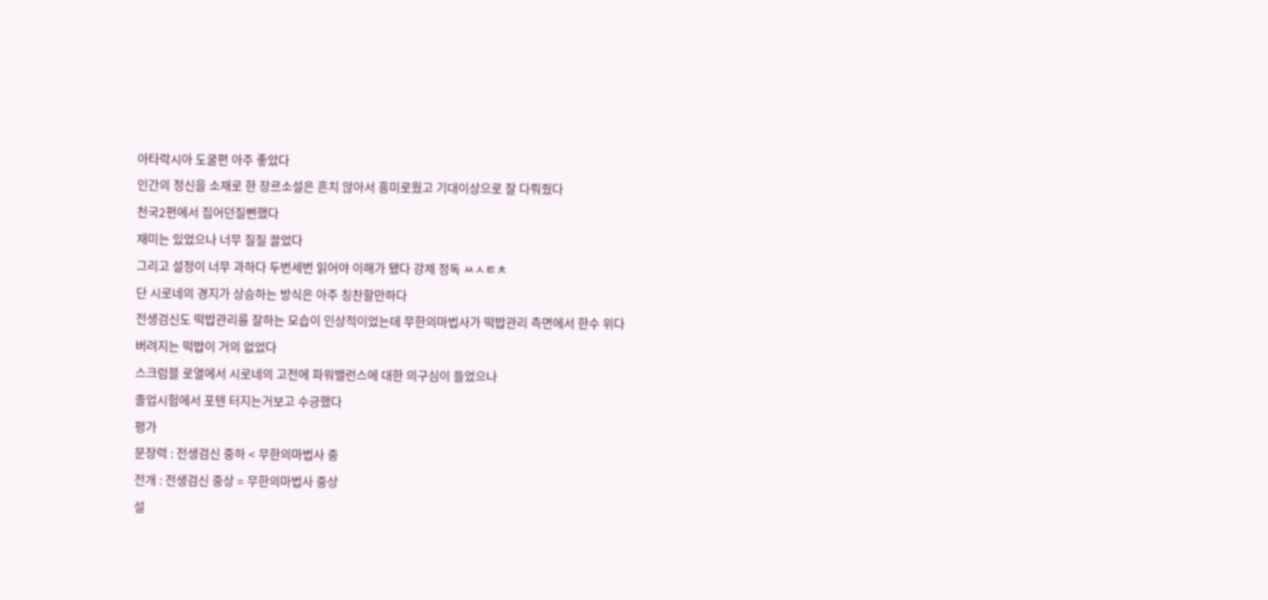아타락시아 도굴편 아주 좋았다
인간의 정신을 소재로 한 장르소설은 흔치 않아서 흥미로웠고 기대이상으로 잘 다뤄줬다
천국2편에서 집어던질뻔했다
재미는 있었으나 너무 질질 끌었다
그리고 설정이 너무 과하다 두번세번 읽어야 이해가 됐다 강제 정독 ㅆㅅㅌㅊ
단 시로네의 경지가 상승하는 방식은 아주 칭찬할만하다
전생검신도 떡밥관리를 잘하는 모습이 인상적이었는데 무한의마법사가 떡밥관리 측면에서 한수 위다
버려지는 떡밥이 거의 없었다
스크럼블 로열에서 시로네의 고전에 파워밸런스에 대한 의구심이 들었으나
졸업시험에서 포텐 터지는거보고 수긍했다
평가
문장력 : 전생검신 중하 < 무한의마법사 중
전개 : 전생검신 중상 = 무한의마법사 중상
설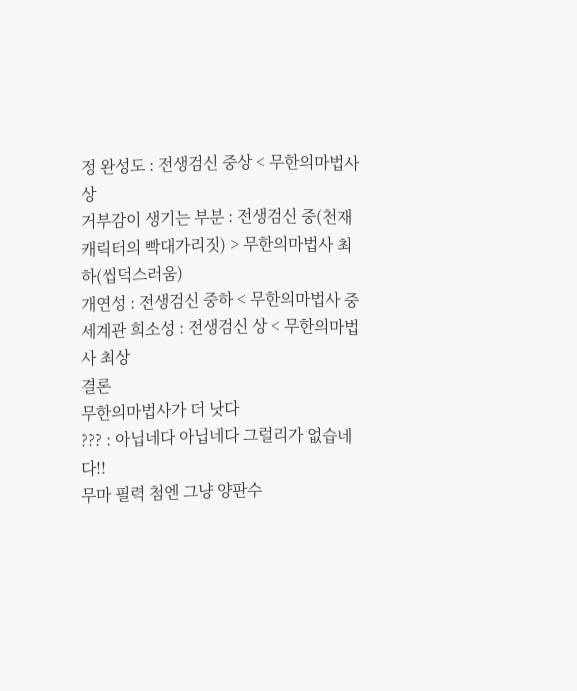정 완성도 : 전생검신 중상 < 무한의마법사 상
거부감이 생기는 부분 : 전생검신 중(천재캐릭터의 빡대가리짓) > 무한의마법사 최하(씹덕스러움)
개연성 : 전생검신 중하 < 무한의마법사 중
세계관 희소성 : 전생검신 상 < 무한의마법사 최상
결론
무한의마법사가 더 낫다
??? : 아닙네다 아닙네다 그럴리가 없습네다!!
무마 필력 첨엔 그냥 양판수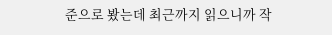준으로 봤는데 최근까지 읽으니까 작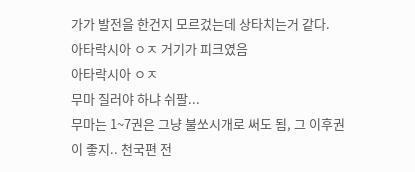가가 발전을 한건지 모르겄는데 상타치는거 같다.
아타락시아 ㅇㅈ 거기가 피크였음
아타락시아 ㅇㅈ
무마 질러야 하냐 쉬팔...
무마는 1~7권은 그냥 불쏘시개로 써도 됨, 그 이후권이 좋지.. 천국편 전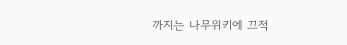까지는 나무위키에 끄적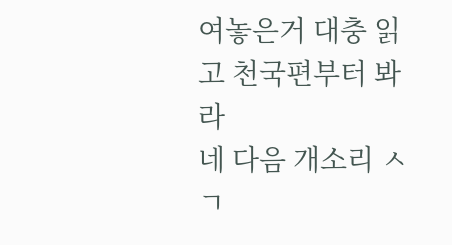여놓은거 대충 읽고 천국편부터 봐라
네 다음 개소리 ㅅㄱ